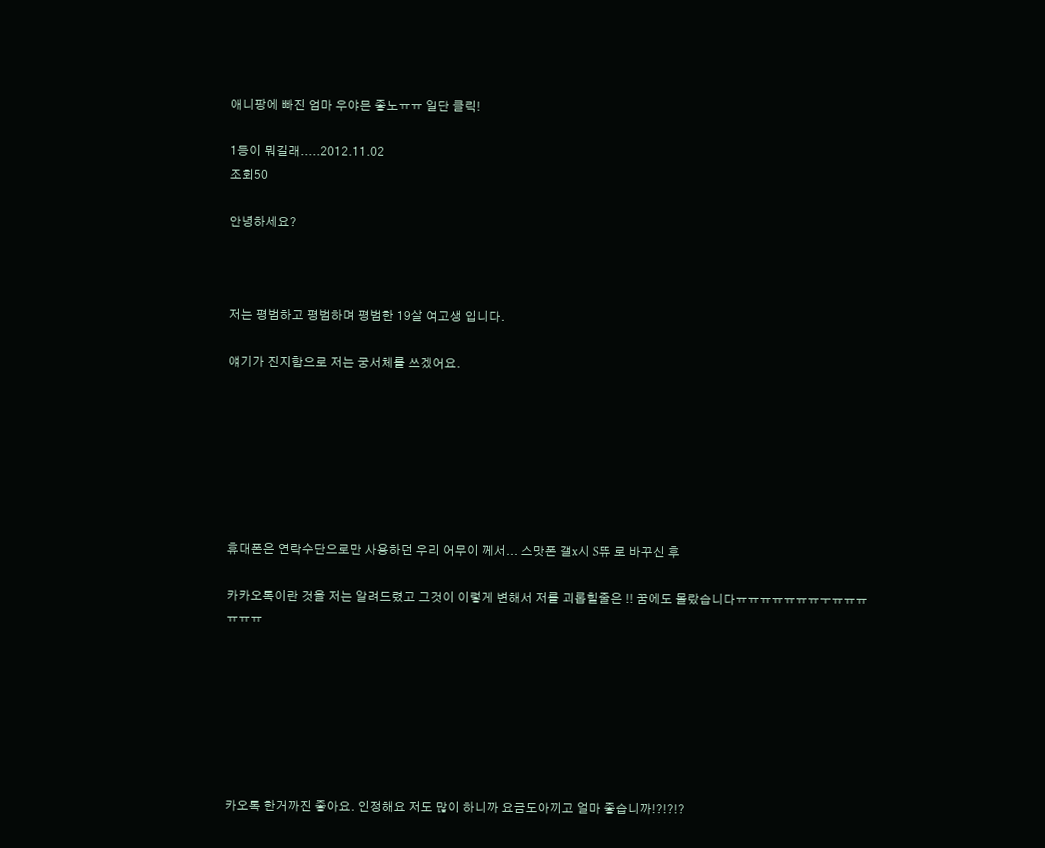애니팡에 빠진 엄마 우야믄 좋노ㅠㅠ 일단 클릭!

1등이 뭐길래.....2012.11.02
조회50

안녕하세요?



저는 평범하고 평범하며 평범한 19살 여고생 입니다.

얘기가 진지함으로 저는 궁서체를 쓰겠어요.







휴대폰은 연락수단으로만 사용하던 우리 어무이 께서... 스맛폰 갤x시 S뜌 로 바꾸신 후

카카오톡이란 것을 저는 알려드렸고 그것이 이렇게 변해서 저를 괴롭힐줄은 !! 꿈에도 몰랐습니다ㅠㅠㅠㅠㅠㅠㅠㅜㅠㅠㅠㅠㅠㅠ







카오톡 한거까진 좋아요. 인정해요 저도 많이 하니까 요금도아끼고 얼마 좋습니까!?!?!?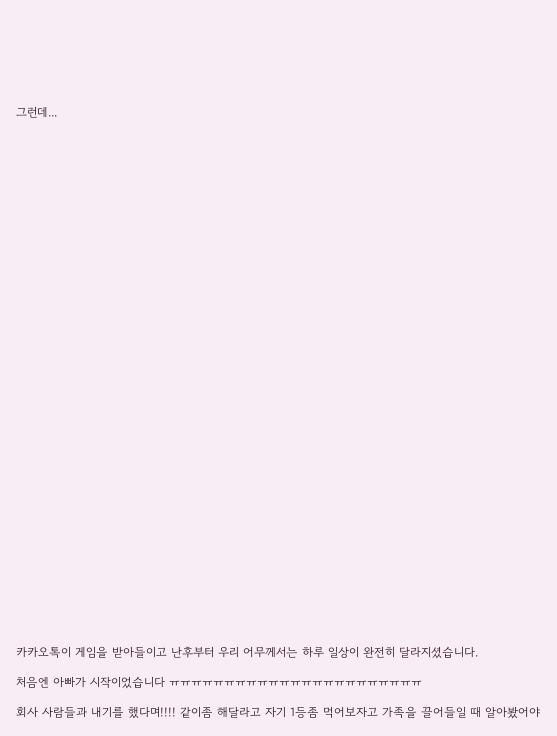그런데...



































카카오톡이 게임을 받아들이고 난후부터 우리 어무께서는 하루 일상이 완전히 달라지셨습니다.

처음엔 아빠가 시작이었습니다 ㅠㅠㅠㅠㅠㅠㅠㅠㅠㅠㅠㅠㅠㅠㅠㅠㅠㅠㅠㅠㅠㅠㅠ

회사 사람들과 내기를 했다며!!!! 같이좀 해달라고 자기 1등좀 먹어보자고 가족을 끌어들일 때 알아봤어야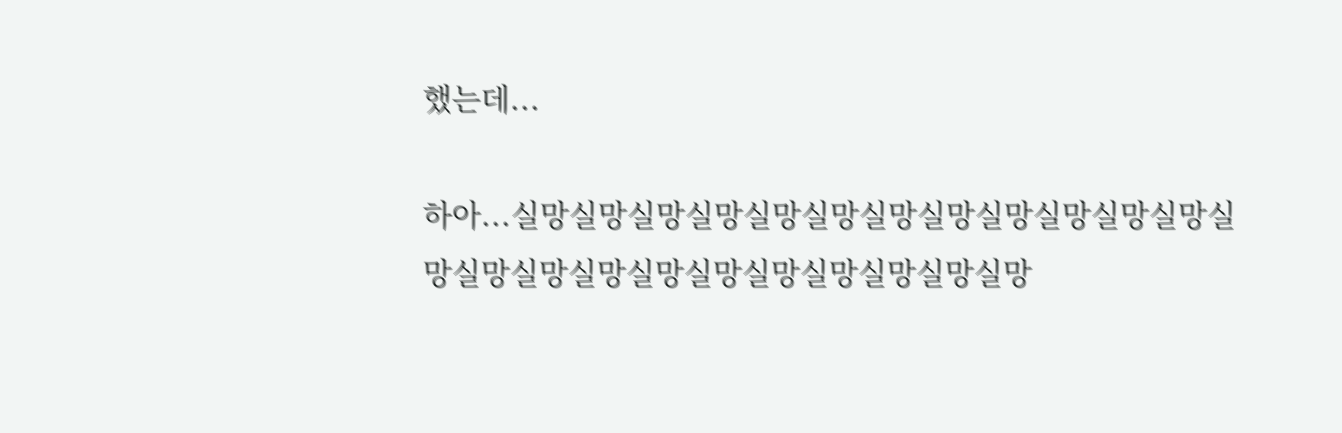했는데...

하아...실망실망실망실망실망실망실망실망실망실망실망실망실망실망실망실망실망실망실망실망실망실망실망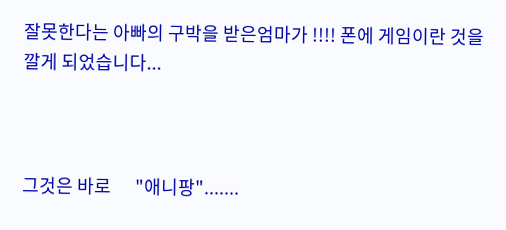잘못한다는 아빠의 구박을 받은엄마가 !!!! 폰에 게임이란 것을 깔게 되었습니다...



그것은 바로      "애니팡".......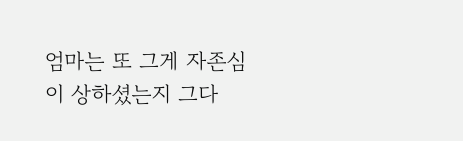엄마는 또 그게 자존심이 상하셨는지 그다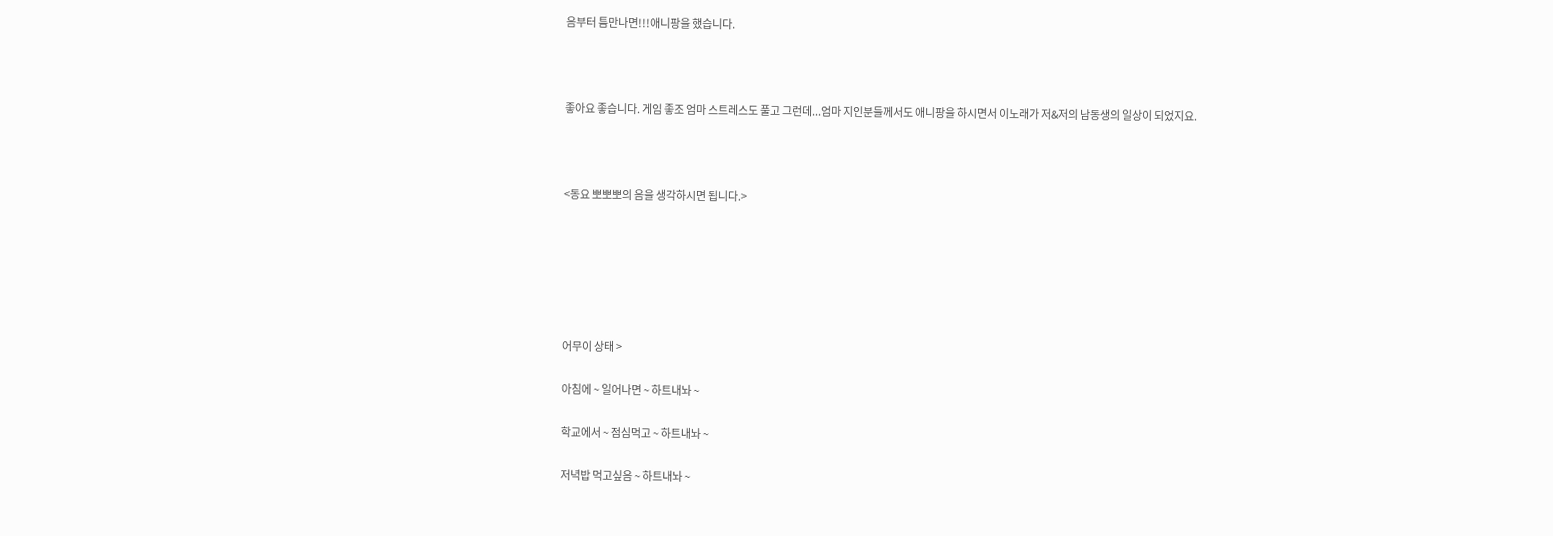음부터 틈만나면!!!애니팡을 했습니다.



좋아요 좋습니다. 게임 좋조 엄마 스트레스도 풀고 그런데...엄마 지인분들께서도 애니팡을 하시면서 이노래가 저&저의 남동생의 일상이 되었지요.



<동요 뽀뽀뽀의 음을 생각하시면 됩니다.>






어무이 상태 >

아침에 ~ 일어나면 ~ 하트내놔 ~

학교에서 ~ 점심먹고 ~ 하트내놔 ~

저녁밥 먹고싶음 ~ 하트내놔 ~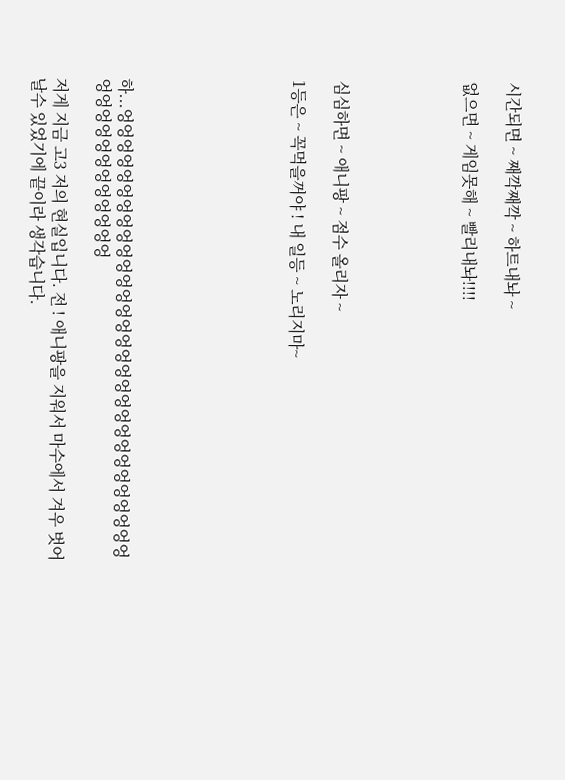시간되면 ~ 째깍째깍 ~ 하트내놔 ~

없으면 ~ 게임못해 ~ 빨리내놔!!!!





심심하면 ~ 애니팡 ~ 점수 올리자 ~

1등은 ~ 꼭먹을꺼야 ! 내 일등 ~ 노리지마~







하...엉엉엉엉엉엉엉엉엉엉엉엉엉엉엉엉엉엉엉엉엉엉엉엉엉엉엉엉엉엉엉엉엉엉엉엉엉엉엉엉엉엉

저게 지금 고3 저의 현실입니다. 전 ! 애니팡을 지워서 마수에서 겨우 벗어날수 있었기에 끝이라 생각습니다.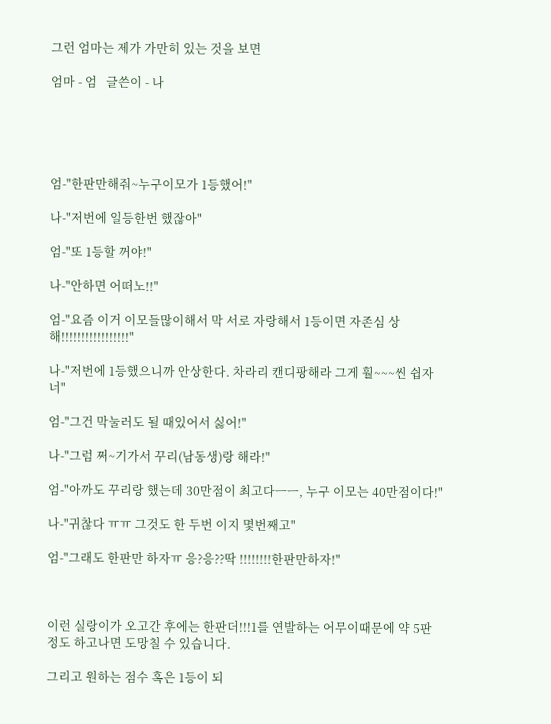그런 엄마는 제가 가만히 있는 것을 보면

엄마 - 엄   글쓴이 - 나





엄-"한판만해줘~누구이모가 1등했어!"

나-"저번에 일등한번 했잖아"

엄-"또 1등할 꺼야!"

나-"안하면 어떠노!!"

엄-"요즘 이거 이모들많이해서 막 서로 자랑해서 1등이면 자존심 상해!!!!!!!!!!!!!!!!!"

나-"저번에 1등했으니까 안상한다. 차라리 캔디팡해라 그게 훨~~~씬 쉽자너"

엄-"그건 막눌러도 될 때있어서 싫어!"

나-"그럼 쩌~기가서 꾸리(남동생)랑 해라!"

엄-"아까도 꾸리랑 했는데 30만점이 최고다ㅡㅡ, 누구 이모는 40만점이다!"

나-"귀찮다 ㅠㅠ 그것도 한 두번 이지 몇번째고"

엄-"그래도 한판만 하자ㅠ 응?응??딱 !!!!!!!!한판만하자!"



이런 실랑이가 오고간 후에는 한판더!!!1를 연발하는 어무이때문에 약 5판정도 하고나면 도망칠 수 있습니다.

그리고 원하는 점수 혹은 1등이 되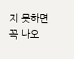지 못하면 꼭 나오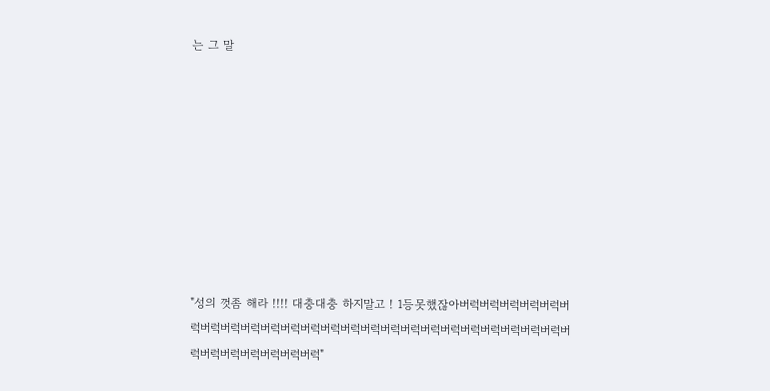는 그 말









"성의 껏좀 해라 !!!! 대충대충 하지말고 ! 1등못했잖아버럭버럭버럭버럭버럭버럭버럭버럭버럭버럭버럭버럭버럭버럭버럭버럭버럭버럭버럭버럭버럭버럭버럭버럭버럭버럭버럭버럭버럭버럭버럭"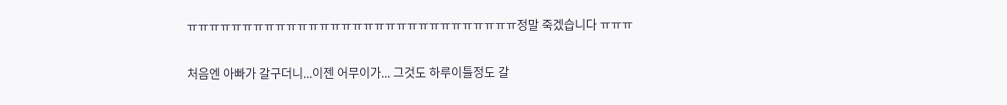ㅠㅠㅠㅠㅠㅠㅠㅠㅠㅠㅠㅠㅠㅠㅠㅠㅠㅠㅠㅠㅠㅠㅠㅠㅠㅠㅠㅠㅠㅠ정말 죽겠습니다 ㅠㅠㅠ

처음엔 아빠가 갈구더니...이젠 어무이가... 그것도 하루이틀정도 갈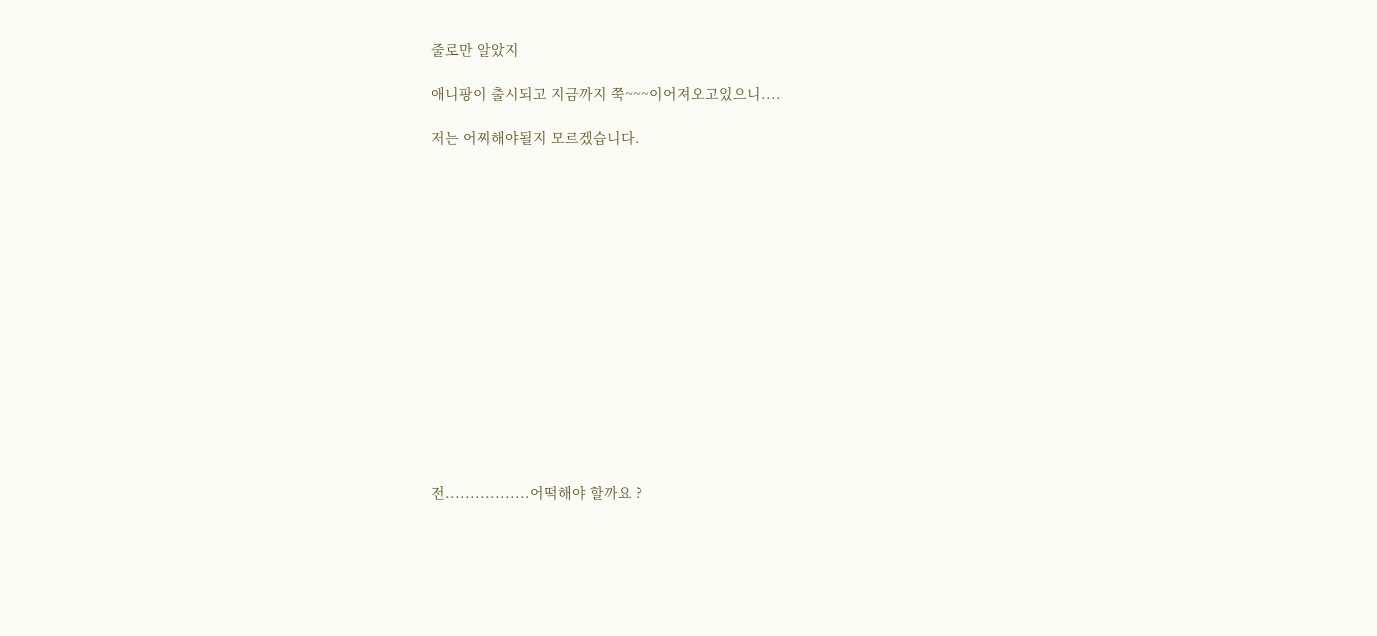줄로만 알았지

애니팡이 출시되고 지금까지 쭉~~~이어져오고있으니....

저는 어찌해야될지 모르겠습니다.















전.................어떡해야 할까요 ?